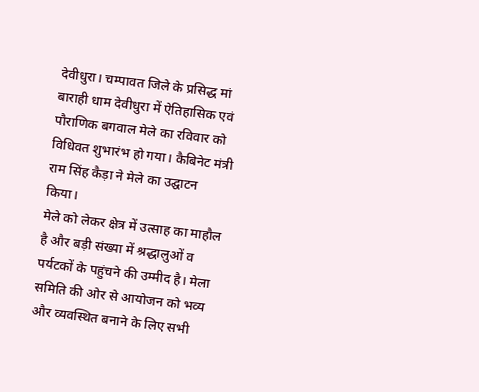देवीधुरा। चम्पावत जिले के प्रसिद्ध मां बाराही धाम देवीधुरा में ऐतिहासिक एवं पौराणिक बगवाल मेले का रविवार को विधिवत शुभारंभ हो गया। कैबिनेट मंत्री राम सिंह कैड़ा ने मेले का उद्घाटन किया।
मेले को लेकर क्षेत्र में उत्साह का माहौल है और बड़ी संख्या में श्रद्धालुओं व पर्यटकों के पहुंचने की उम्मीद है। मेला समिति की ओर से आयोजन को भव्य और व्यवस्थित बनाने के लिए सभी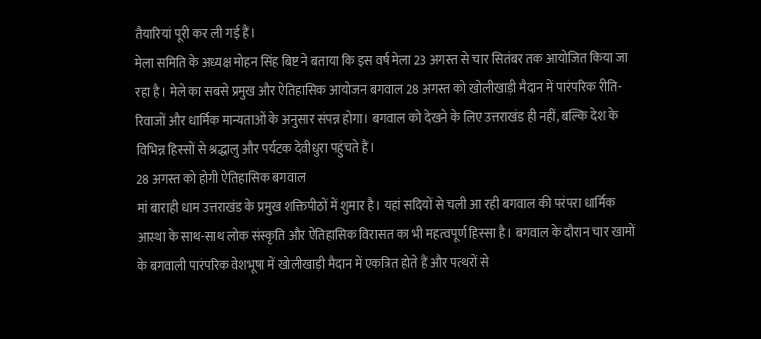तैयारियां पूरी कर ली गई हैं।
मेला समिति के अध्यक्ष मोहन सिंह बिष्ट ने बताया कि इस वर्ष मेला 23 अगस्त से चार सितंबर तक आयोजित किया जा रहा है। मेले का सबसे प्रमुख और ऐतिहासिक आयोजन बगवाल 28 अगस्त को खोलीखाड़ी मैदान में पारंपरिक रीति-रिवाजों और धार्मिक मान्यताओं के अनुसार संपन्न होगा। बगवाल को देखने के लिए उत्तराखंड ही नहीं, बल्कि देश के विभिन्न हिस्सों से श्रद्धालु और पर्यटक देवीधुरा पहुंचते हैं।
28 अगस्त को होगी ऐतिहासिक बगवाल
मां बाराही धाम उत्तराखंड के प्रमुख शक्तिपीठों में शुमार है। यहां सदियों से चली आ रही बगवाल की परंपरा धार्मिक आस्था के साथ-साथ लोक संस्कृति और ऐतिहासिक विरासत का भी महत्वपूर्ण हिस्सा है। बगवाल के दौरान चार खामों के बगवाली पारंपरिक वेशभूषा में खोलीखाड़ी मैदान में एकत्रित होते हैं और पत्थरों से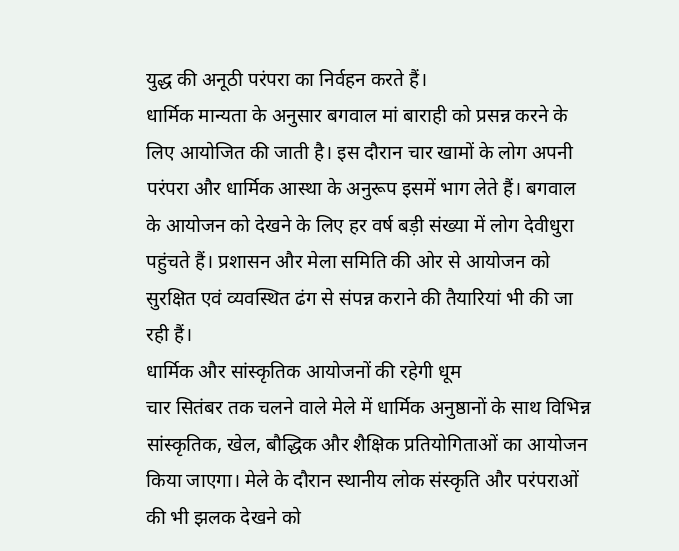युद्ध की अनूठी परंपरा का निर्वहन करते हैं।
धार्मिक मान्यता के अनुसार बगवाल मां बाराही को प्रसन्न करने के लिए आयोजित की जाती है। इस दौरान चार खामों के लोग अपनी परंपरा और धार्मिक आस्था के अनुरूप इसमें भाग लेते हैं। बगवाल के आयोजन को देखने के लिए हर वर्ष बड़ी संख्या में लोग देवीधुरा पहुंचते हैं। प्रशासन और मेला समिति की ओर से आयोजन को सुरक्षित एवं व्यवस्थित ढंग से संपन्न कराने की तैयारियां भी की जा रही हैं।
धार्मिक और सांस्कृतिक आयोजनों की रहेगी धूम
चार सितंबर तक चलने वाले मेले में धार्मिक अनुष्ठानों के साथ विभिन्न सांस्कृतिक, खेल, बौद्धिक और शैक्षिक प्रतियोगिताओं का आयोजन किया जाएगा। मेले के दौरान स्थानीय लोक संस्कृति और परंपराओं की भी झलक देखने को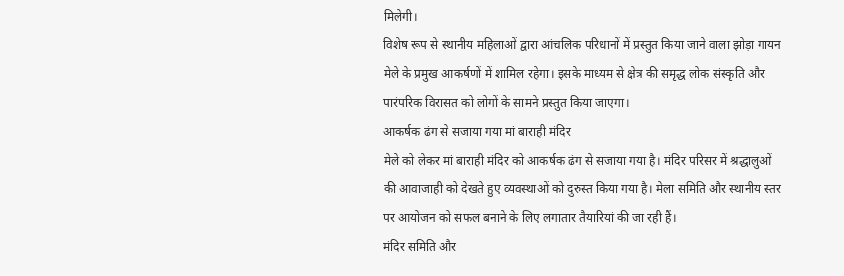मिलेगी।
विशेष रूप से स्थानीय महिलाओं द्वारा आंचलिक परिधानों में प्रस्तुत किया जाने वाला झोड़ा गायन मेले के प्रमुख आकर्षणों में शामिल रहेगा। इसके माध्यम से क्षेत्र की समृद्ध लोक संस्कृति और पारंपरिक विरासत को लोगों के सामने प्रस्तुत किया जाएगा।
आकर्षक ढंग से सजाया गया मां बाराही मंदिर
मेले को लेकर मां बाराही मंदिर को आकर्षक ढंग से सजाया गया है। मंदिर परिसर में श्रद्धालुओं की आवाजाही को देखते हुए व्यवस्थाओं को दुरुस्त किया गया है। मेला समिति और स्थानीय स्तर पर आयोजन को सफल बनाने के लिए लगातार तैयारियां की जा रही हैं।
मंदिर समिति और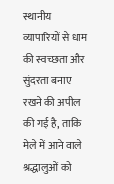स्थानीय व्यापारियों से धाम की स्वच्छता और सुंदरता बनाए रखने की अपील की गई है, ताकि मेले में आने वाले श्रद्धालुओं को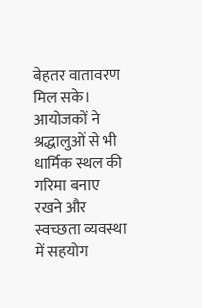बेहतर वातावरण मिल सके। आयोजकों ने श्रद्धालुओं से भी धार्मिक स्थल की गरिमा बनाए रखने और स्वच्छता व्यवस्था में सहयोग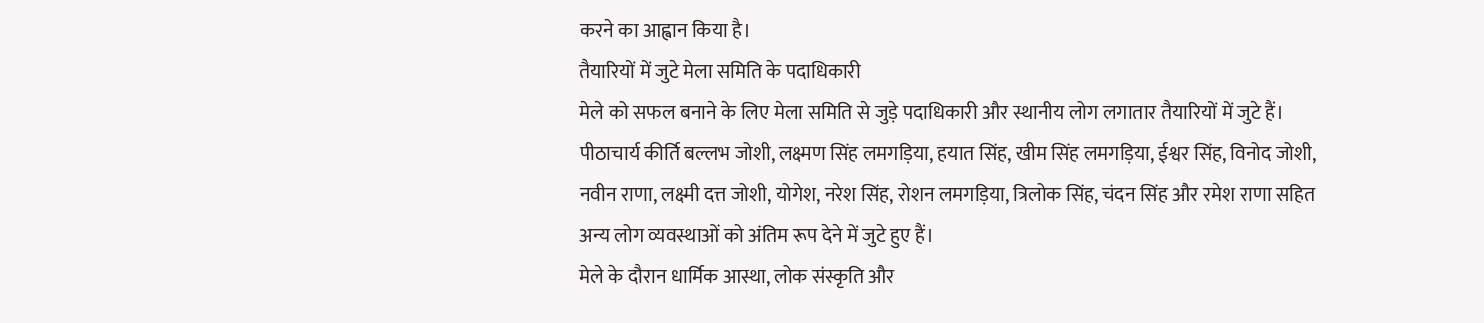करने का आह्वान किया है।
तैयारियों में जुटे मेला समिति के पदाधिकारी
मेले को सफल बनाने के लिए मेला समिति से जुड़े पदाधिकारी और स्थानीय लोग लगातार तैयारियों में जुटे हैं। पीठाचार्य कीर्ति बल्लभ जोशी, लक्ष्मण सिंह लमगड़िया, हयात सिंह, खीम सिंह लमगड़िया, ईश्वर सिंह, विनोद जोशी, नवीन राणा, लक्ष्मी दत्त जोशी, योगेश, नरेश सिंह, रोशन लमगड़िया, त्रिलोक सिंह, चंदन सिंह और रमेश राणा सहित अन्य लोग व्यवस्थाओं को अंतिम रूप देने में जुटे हुए हैं।
मेले के दौरान धार्मिक आस्था, लोक संस्कृति और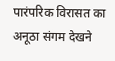पारंपरिक विरासत का अनूठा संगम देखने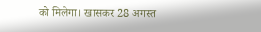को मिलेगा। खासकर 28 अगस्त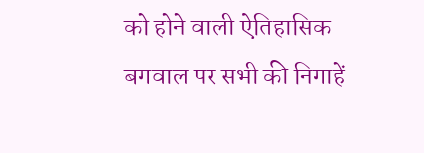को होने वाली ऐतिहासिक बगवाल पर सभी की निगाहें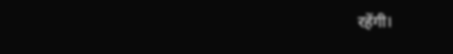रहेंगी।